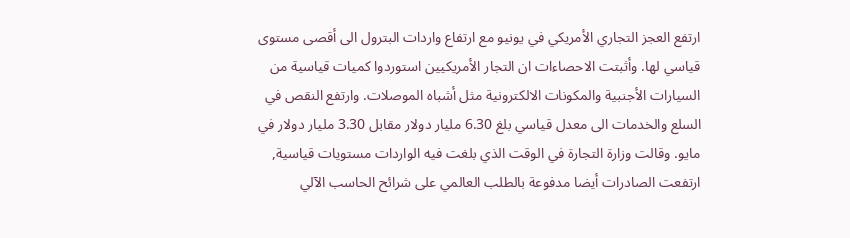ارتفع العجز التجاري الأمريكي في يونيو مع ارتفاع واردات البترول الى أقصى مستوى قياسي لها. وأثبتت الاحصاءات ان التجار الأمريكيين استوردوا كميات قياسية من السيارات الأجنبية والمكونات الالكترونية مثل أشباه الموصلات. وارتفع النقص في السلع والخدمات الى معدل قياسي بلغ 6.30 مليار دولار مقابل 3.30 مليار دولار في مايو. وقالت وزارة التجارة في الوقت الذي بلغت فيه الواردات مستويات قياسية, ارتفعت الصادرات أيضا مدفوعة بالطلب العالمي على شرائح الحاسب الآلي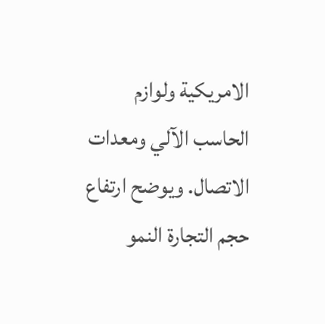الامريكية ولوازم الحاسب الآلي ومعدات الاتصال. ويوضح ارتفاع حجم التجارة النمو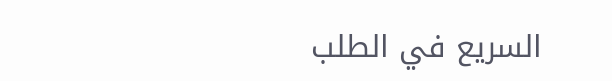السريع في الطلب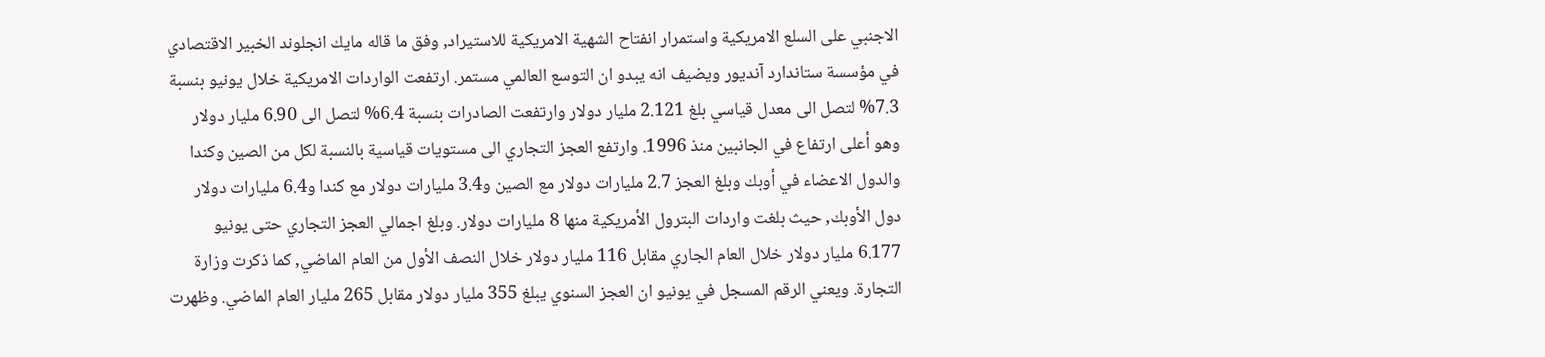الاجنبي على السلع الامريكية واستمرار انفتاح الشهية الامريكية للاستيراد, وفق ما قاله مايك انجلوند الخبير الاقتصادي في مؤسسة ستاندارد آنديور ويضيف انه يبدو ان التوسع العالمي مستمر. ارتفعت الواردات الامريكية خلال يونيو بنسبة 7.3% لتصل الى معدل قياسي بلغ 2.121 مليار دولار وارتفعت الصادرات بنسبة 6.4% لتصل الى 6.90 مليار دولار وهو أعلى ارتفاع في الجانبين منذ 1996. وارتفع العجز التجاري الى مستويات قياسية بالنسبة لكل من الصين وكندا والدول الاعضاء في أوبك وبلغ العجز 2.7 مليارات دولار مع الصين و3.4 مليارات دولار مع كندا و6.4 مليارات دولار دول الأوبك, حيث بلغت واردات البترول الأمريكية منها 8 مليارات دولار. وبلغ اجمالي العجز التجاري حتى يونيو 6.177 مليار دولار خلال العام الجاري مقابل 116 مليار دولار خلال النصف الأول من العام الماضي, كما ذكرت وزارة التجارة. ويعني الرقم المسجل في يونيو ان العجز السنوي يبلغ 355 مليار دولار مقابل 265 مليار العام الماضي. وظهرت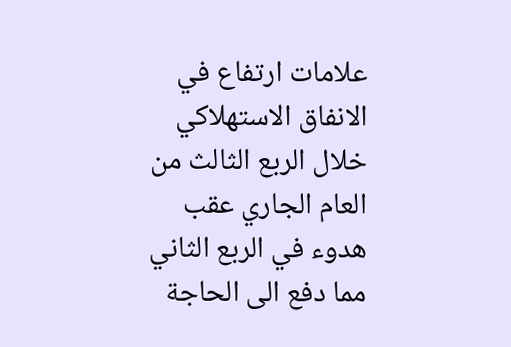علامات ارتفاع في الانفاق الاستهلاكي خلال الربع الثالث من العام الجاري عقب هدوء في الربع الثاني مما دفع الى الحاجة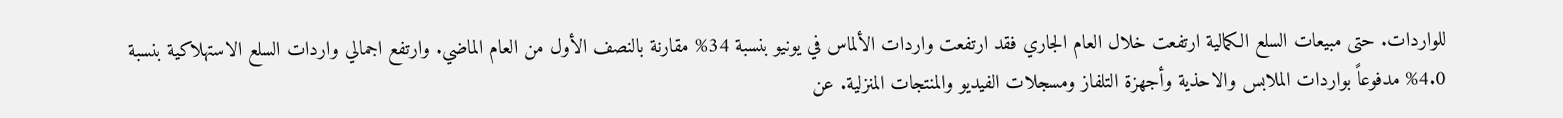للواردات. حتى مبيعات السلع الكمالية ارتفعت خلال العام الجاري فقد ارتفعت واردات الألماس في يونيو بنسبة 34% مقارنة بالنصف الأول من العام الماضي. وارتفع اجمالي واردات السلع الاستهلاكية بنسبة 4.0% مدفوعاً بواردات الملابس والاحذية وأجهزة التلفاز ومسجلات الفيديو والمنتجات المنزلية. عن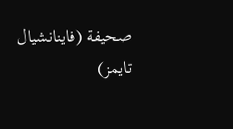صحيفة (فاينانشيال تايمز)